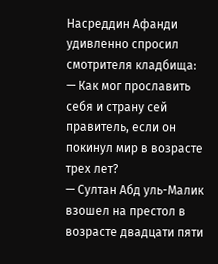Насреддин Афанди удивленно спросил смотрителя кладбища:
— Как мог прославить себя и страну сей правитель, если он покинул мир в возрасте трех лет?
— Султан Абд уль-Малик взошел на престол в возрасте двадцати пяти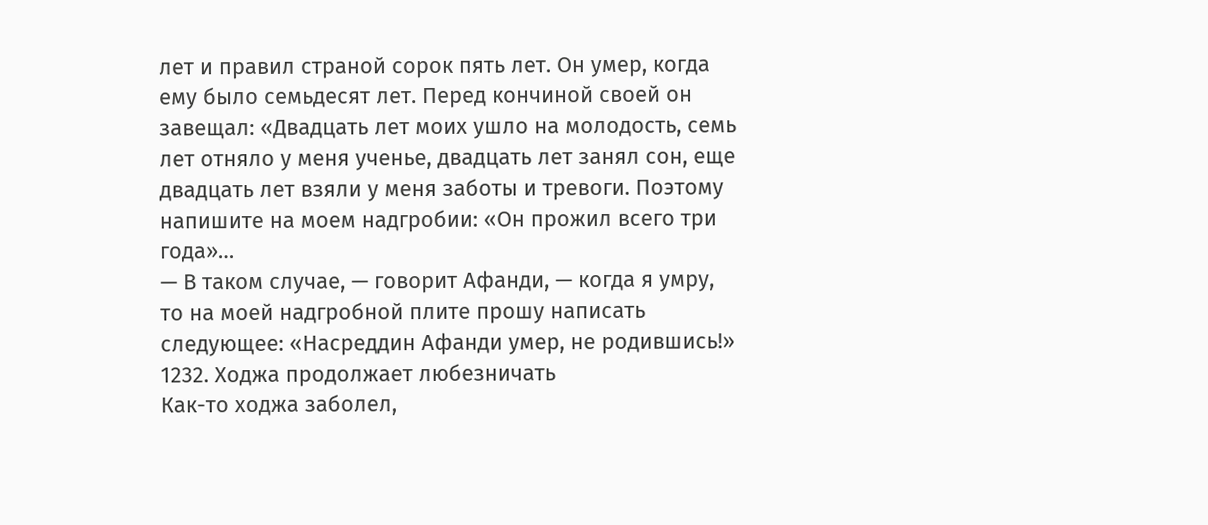лет и правил страной сорок пять лет. Он умер, когда ему было семьдесят лет. Перед кончиной своей он завещал: «Двадцать лет моих ушло на молодость, семь лет отняло у меня ученье, двадцать лет занял сон, еще двадцать лет взяли у меня заботы и тревоги. Поэтому напишите на моем надгробии: «Он прожил всего три года»…
— В таком случае, — говорит Афанди, — когда я умру, то на моей надгробной плите прошу написать следующее: «Насреддин Афанди умер, не родившись!»
1232. Ходжа продолжает любезничать
Как-то ходжа заболел,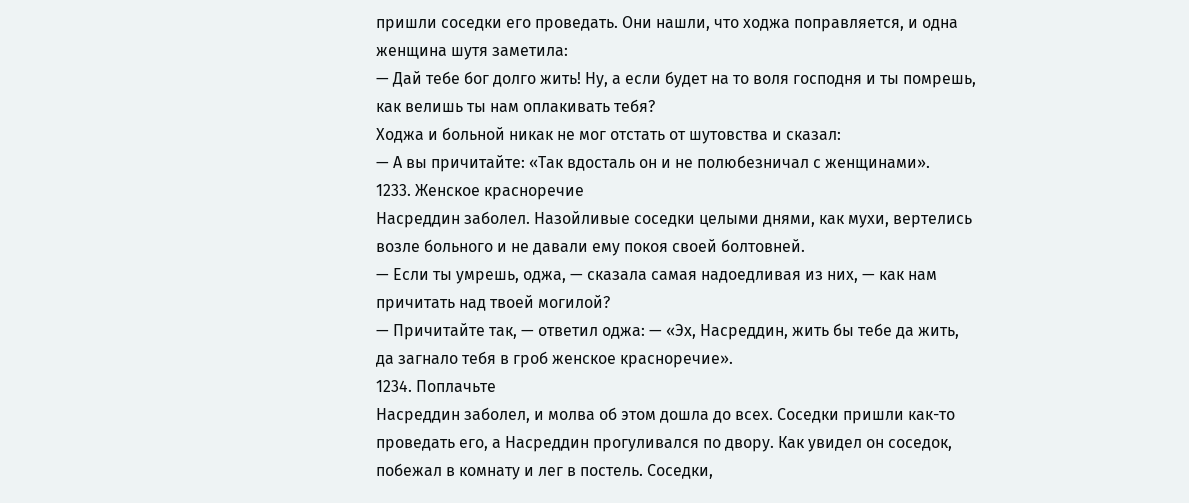пришли соседки его проведать. Они нашли, что ходжа поправляется, и одна женщина шутя заметила:
— Дай тебе бог долго жить! Ну, а если будет на то воля господня и ты помрешь, как велишь ты нам оплакивать тебя?
Ходжа и больной никак не мог отстать от шутовства и сказал:
— А вы причитайте: «Так вдосталь он и не полюбезничал с женщинами».
1233. Женское красноречие
Насреддин заболел. Назойливые соседки целыми днями, как мухи, вертелись возле больного и не давали ему покоя своей болтовней.
— Если ты умрешь, оджа, — сказала самая надоедливая из них, — как нам причитать над твоей могилой?
— Причитайте так, — ответил оджа: — «Эх, Насреддин, жить бы тебе да жить, да загнало тебя в гроб женское красноречие».
1234. Поплачьте
Насреддин заболел, и молва об этом дошла до всех. Соседки пришли как-то проведать его, а Насреддин прогуливался по двору. Как увидел он соседок, побежал в комнату и лег в постель. Соседки,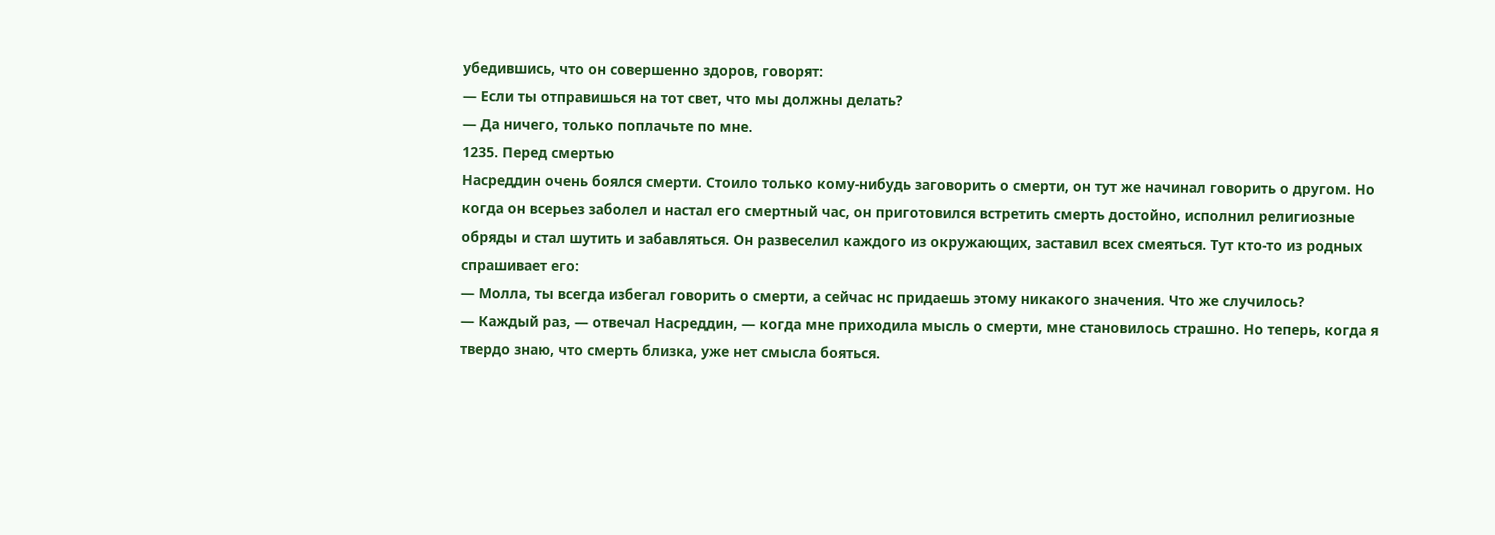убедившись, что он совершенно здоров, говорят:
— Если ты отправишься на тот свет, что мы должны делать?
— Да ничего, только поплачьте по мне.
1235. Перед смертью
Насреддин очень боялся смерти. Стоило только кому-нибудь заговорить о смерти, он тут же начинал говорить о другом. Но когда он всерьез заболел и настал его смертный час, он приготовился встретить смерть достойно, исполнил религиозные обряды и стал шутить и забавляться. Он развеселил каждого из окружающих, заставил всех смеяться. Тут кто-то из родных спрашивает его:
— Молла, ты всегда избегал говорить о смерти, а сейчас нс придаешь этому никакого значения. Что же случилось?
— Каждый раз, — отвечал Насреддин, — когда мне приходила мысль о смерти, мне становилось страшно. Но теперь, когда я твердо знаю, что смерть близка, уже нет смысла бояться.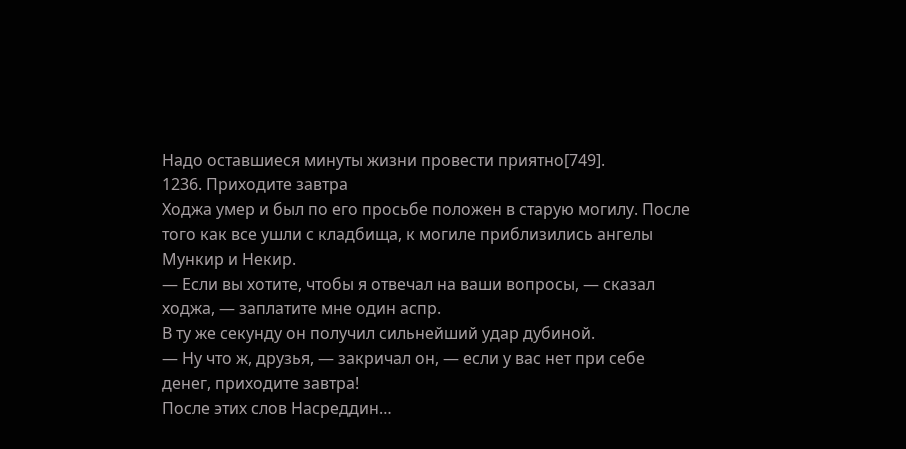Надо оставшиеся минуты жизни провести приятно[749].
1236. Приходите завтра
Ходжа умер и был по его просьбе положен в старую могилу. После того как все ушли с кладбища, к могиле приблизились ангелы Мункир и Некир.
— Если вы хотите, чтобы я отвечал на ваши вопросы, — сказал ходжа, — заплатите мне один аспр.
В ту же секунду он получил сильнейший удар дубиной.
— Ну что ж, друзья, — закричал он, — если у вас нет при себе денег, приходите завтра!
После этих слов Насреддин…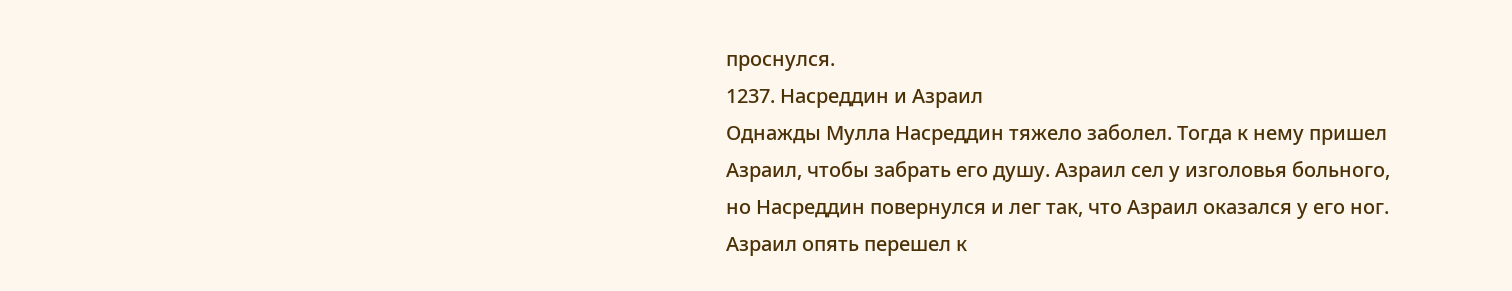проснулся.
1237. Насреддин и Азраил
Однажды Мулла Насреддин тяжело заболел. Тогда к нему пришел Азраил, чтобы забрать его душу. Азраил сел у изголовья больного, но Насреддин повернулся и лег так, что Азраил оказался у его ног. Азраил опять перешел к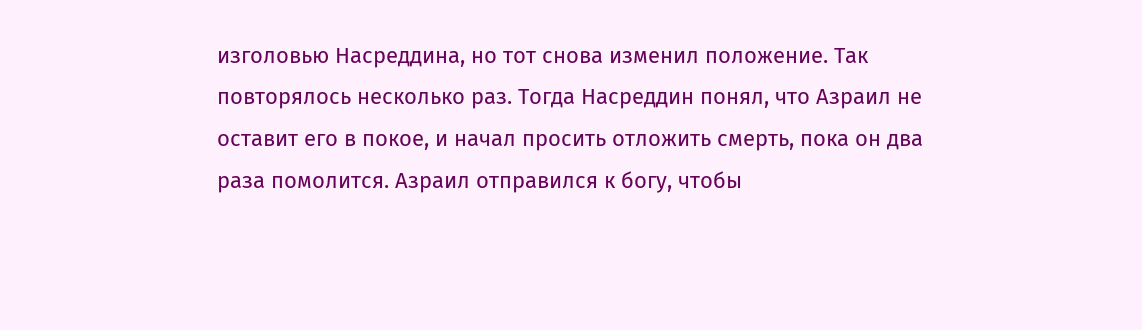изголовью Насреддина, но тот снова изменил положение. Так повторялось несколько раз. Тогда Насреддин понял, что Азраил не оставит его в покое, и начал просить отложить смерть, пока он два раза помолится. Азраил отправился к богу, чтобы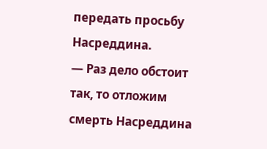передать просьбу Насреддина.
— Раз дело обстоит так, то отложим смерть Насреддина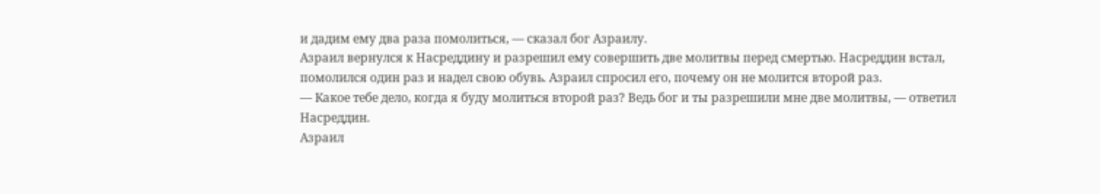и дадим ему два раза помолиться, — сказал бог Азраилу.
Азраил вернулся к Насреддину и разрешил ему совершить две молитвы перед смертью. Насреддин встал, помолился один раз и надел свою обувь. Азраил спросил его, почему он не молится второй раз.
— Какое тебе дело, когда я буду молиться второй раз? Ведь бог и ты разрешили мне две молитвы, — ответил Насреддин.
Азраил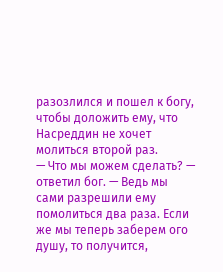разозлился и пошел к богу, чтобы доложить ему, что Насреддин не хочет молиться второй раз.
— Что мы можем сделать? — ответил бог. — Ведь мы сами разрешили ему помолиться два раза. Если же мы теперь заберем ого душу, то получится,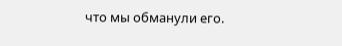что мы обманули его.